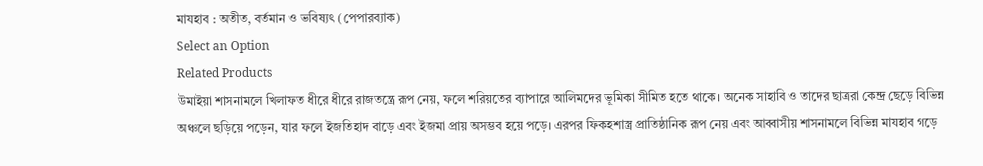মাযহাব : অতীত, বর্তমান ও ভবিষ্যৎ (পেপারব্যাক)
Select an Option
Related Products
উমাইয়া শাসনামলে খিলাফত ধীরে ধীরে রাজতন্ত্রে রূপ নেয়, ফলে শরিয়তের ব্যাপারে আলিমদের ভূমিকা সীমিত হতে থাকে। অনেক সাহাবি ও তাদের ছাত্ররা কেন্দ্র ছেড়ে বিভিন্ন অঞ্চলে ছড়িয়ে পড়েন, যার ফলে ইজতিহাদ বাড়ে এবং ইজমা প্রায় অসম্ভব হয়ে পড়ে। এরপর ফিকহশাস্ত্র প্রাতিষ্ঠানিক রূপ নেয় এবং আব্বাসীয় শাসনামলে বিভিন্ন মাযহাব গড়ে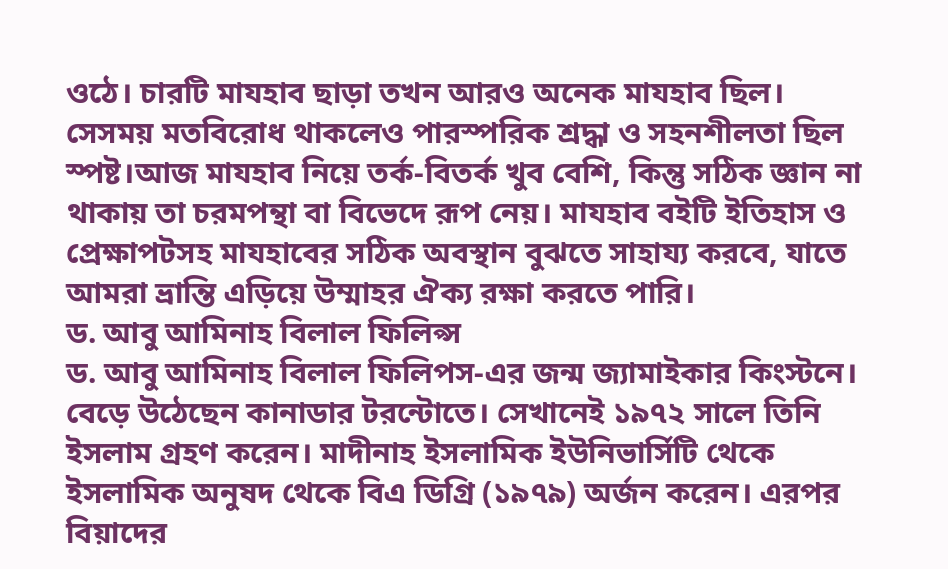ওঠে। চারটি মাযহাব ছাড়া তখন আরও অনেক মাযহাব ছিল। সেসময় মতবিরোধ থাকলেও পারস্পরিক শ্রদ্ধা ও সহনশীলতা ছিল স্পষ্ট।আজ মাযহাব নিয়ে তর্ক-বিতর্ক খুব বেশি, কিন্তু সঠিক জ্ঞান না থাকায় তা চরমপন্থা বা বিভেদে রূপ নেয়। মাযহাব বইটি ইতিহাস ও প্রেক্ষাপটসহ মাযহাবের সঠিক অবস্থান বুঝতে সাহায্য করবে, যাতে আমরা ভ্রান্তি এড়িয়ে উম্মাহর ঐক্য রক্ষা করতে পারি।
ড. আবু আমিনাহ বিলাল ফিলিপ্স
ড. আবু আমিনাহ বিলাল ফিলিপস-এর জন্ম জ্যামাইকার কিংস্টনে। বেড়ে উঠেছেন কানাডার টরন্টোতে। সেখানেই ১৯৭২ সালে তিনি ইসলাম গ্রহণ করেন। মাদীনাহ ইসলামিক ইউনিভার্সিটি থেকে ইসলামিক অনুষদ থেকে বিএ ডিগ্রি (১৯৭৯) অর্জন করেন। এরপর বিয়াদের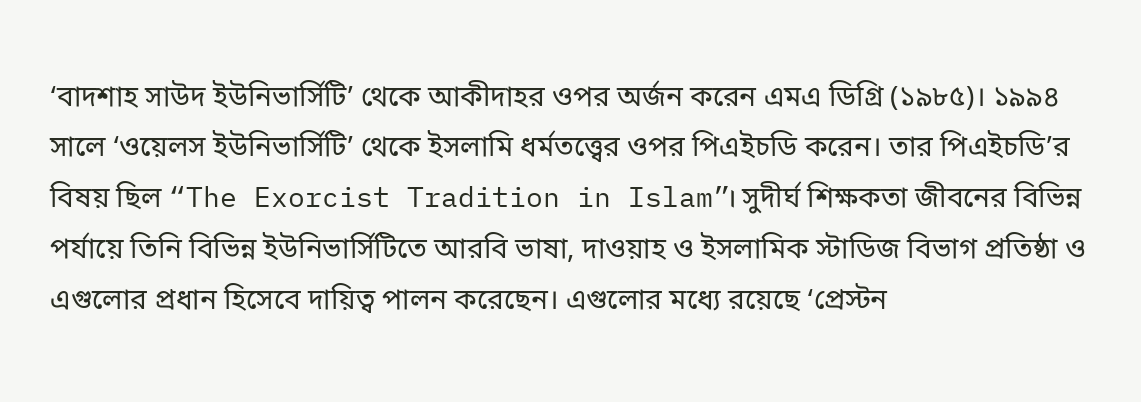‘বাদশাহ সাউদ ইউনিভার্সিটি’ থেকে আকীদাহর ওপর অর্জন করেন এমএ ডিগ্রি (১৯৮৫)। ১৯৯৪ সালে ‘ওয়েলস ইউনিভার্সিটি’ থেকে ইসলামি ধর্মতত্ত্বের ওপর পিএইচডি করেন। তার পিএইচডি’র বিষয় ছিল “The Exorcist Tradition in Islam”। সুদীর্ঘ শিক্ষকতা জীবনের বিভিন্ন পর্যায়ে তিনি বিভিন্ন ইউনিভার্সিটিতে আরবি ভাষা, দাওয়াহ ও ইসলামিক স্টাডিজ বিভাগ প্রতিষ্ঠা ও এগুলোর প্রধান হিসেবে দায়িত্ব পালন করেছেন। এগুলোর মধ্যে রয়েছে ‘প্রেস্টন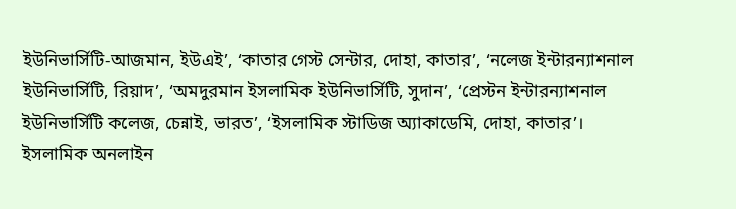ইউনিভার্সিটি-আজমান, ইউএই’, ‘কাতার গেস্ট সেন্টার, দোহা, কাতার’, ‘নলেজ ইন্টারন্যাশনাল ইউনিভার্সিটি, রিয়াদ’, ‘অমদুরমান ইসলামিক ইউনিভার্সিটি, সুদান’, ‘প্রেস্টন ইন্টারন্যাশনাল ইউনিভার্সিটি কলেজ, চেন্নাই, ভারত’, ‘ইসলামিক স্টাডিজ অ্যাকাডেমি, দোহা, কাতার’। ইসলামিক অনলাইন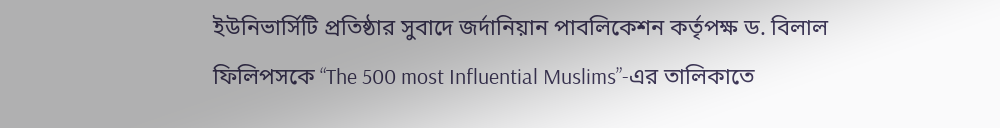ইউনিভার্সিটি প্রতিষ্ঠার সুবাদে জর্দানিয়ান পাবলিকেশন কর্তৃপক্ষ ড. বিলাল ফিলিপসকে “The 500 most Influential Muslims”-এর তালিকাতে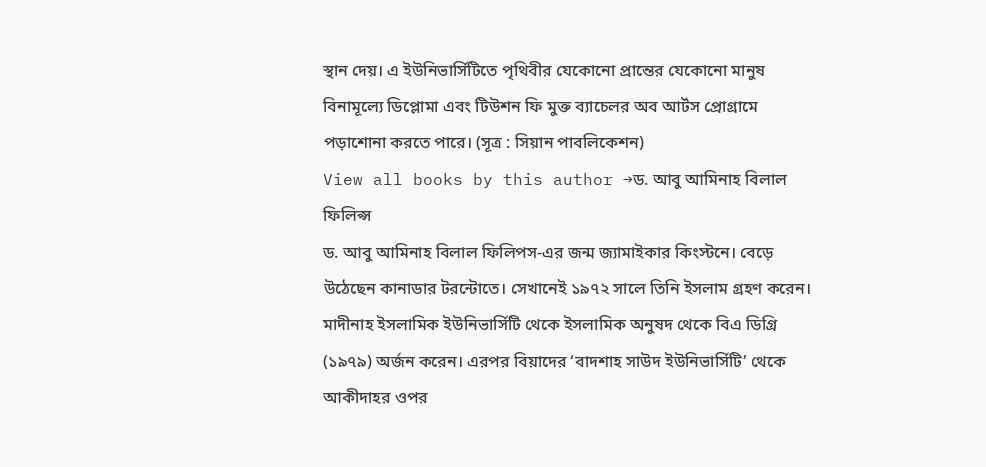স্থান দেয়। এ ইউনিভার্সিটিতে পৃথিবীর যেকোনো প্রান্তের যেকোনো মানুষ বিনামূল্যে ডিপ্লোমা এবং টিউশন ফি মুক্ত ব্যাচেলর অব আর্টস প্রোগ্রামে পড়াশোনা করতে পারে। (সূত্র : সিয়ান পাবলিকেশন)
View all books by this author →ড. আবু আমিনাহ বিলাল ফিলিপ্স
ড. আবু আমিনাহ বিলাল ফিলিপস-এর জন্ম জ্যামাইকার কিংস্টনে। বেড়ে উঠেছেন কানাডার টরন্টোতে। সেখানেই ১৯৭২ সালে তিনি ইসলাম গ্রহণ করেন। মাদীনাহ ইসলামিক ইউনিভার্সিটি থেকে ইসলামিক অনুষদ থেকে বিএ ডিগ্রি (১৯৭৯) অর্জন করেন। এরপর বিয়াদের ‘বাদশাহ সাউদ ইউনিভার্সিটি’ থেকে আকীদাহর ওপর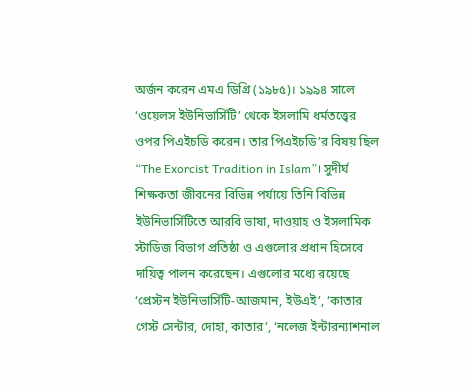অর্জন করেন এমএ ডিগ্রি (১৯৮৫)। ১৯৯৪ সালে ‘ওয়েলস ইউনিভার্সিটি’ থেকে ইসলামি ধর্মতত্ত্বের ওপর পিএইচডি করেন। তার পিএইচডি’র বিষয় ছিল “The Exorcist Tradition in Islam”। সুদীর্ঘ শিক্ষকতা জীবনের বিভিন্ন পর্যায়ে তিনি বিভিন্ন ইউনিভার্সিটিতে আরবি ভাষা, দাওয়াহ ও ইসলামিক স্টাডিজ বিভাগ প্রতিষ্ঠা ও এগুলোর প্রধান হিসেবে দায়িত্ব পালন করেছেন। এগুলোর মধ্যে রয়েছে ‘প্রেস্টন ইউনিভার্সিটি-আজমান, ইউএই’, ‘কাতার গেস্ট সেন্টার, দোহা, কাতার’, ‘নলেজ ইন্টারন্যাশনাল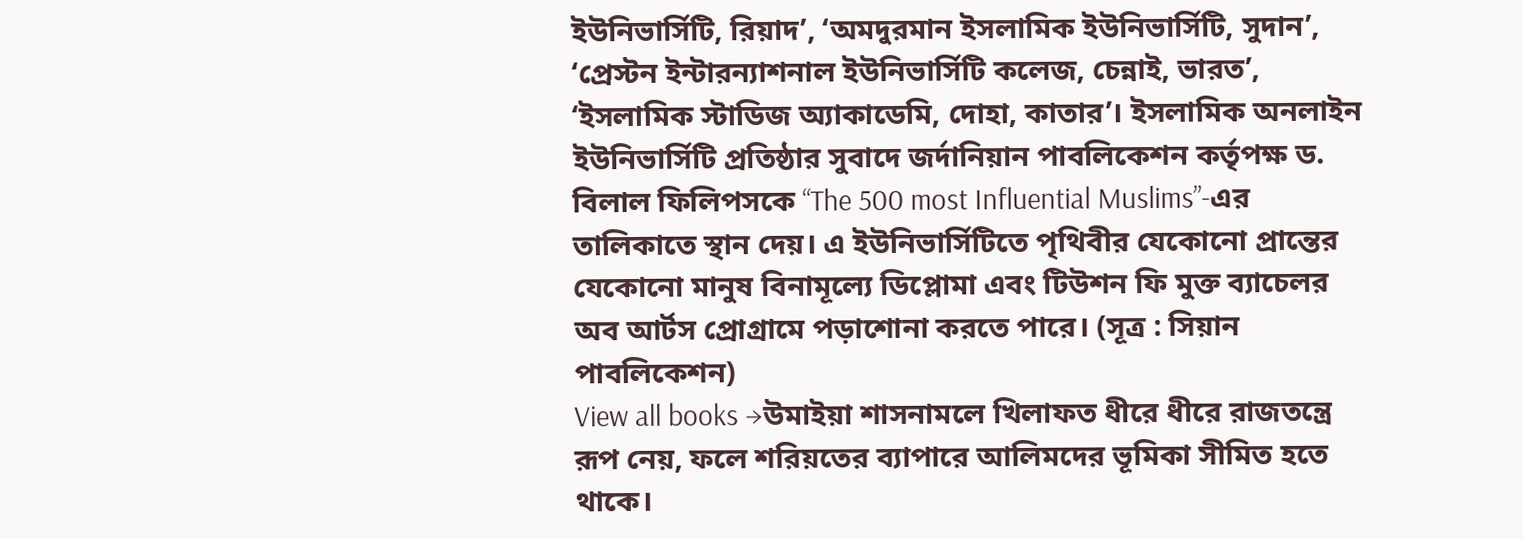ইউনিভার্সিটি, রিয়াদ’, ‘অমদুরমান ইসলামিক ইউনিভার্সিটি, সুদান’, ‘প্রেস্টন ইন্টারন্যাশনাল ইউনিভার্সিটি কলেজ, চেন্নাই, ভারত’, ‘ইসলামিক স্টাডিজ অ্যাকাডেমি, দোহা, কাতার’। ইসলামিক অনলাইন ইউনিভার্সিটি প্রতিষ্ঠার সুবাদে জর্দানিয়ান পাবলিকেশন কর্তৃপক্ষ ড. বিলাল ফিলিপসকে “The 500 most Influential Muslims”-এর তালিকাতে স্থান দেয়। এ ইউনিভার্সিটিতে পৃথিবীর যেকোনো প্রান্তের যেকোনো মানুষ বিনামূল্যে ডিপ্লোমা এবং টিউশন ফি মুক্ত ব্যাচেলর অব আর্টস প্রোগ্রামে পড়াশোনা করতে পারে। (সূত্র : সিয়ান পাবলিকেশন)
View all books →উমাইয়া শাসনামলে খিলাফত ধীরে ধীরে রাজতন্ত্রে রূপ নেয়, ফলে শরিয়তের ব্যাপারে আলিমদের ভূমিকা সীমিত হতে থাকে।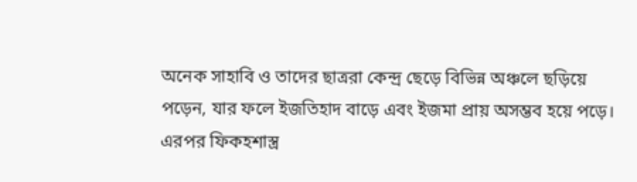অনেক সাহাবি ও তাদের ছাত্ররা কেন্দ্র ছেড়ে বিভিন্ন অঞ্চলে ছড়িয়ে পড়েন, যার ফলে ইজতিহাদ বাড়ে এবং ইজমা প্রায় অসম্ভব হয়ে পড়ে। এরপর ফিকহশাস্ত্র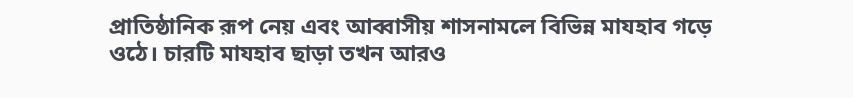প্রাতিষ্ঠানিক রূপ নেয় এবং আব্বাসীয় শাসনামলে বিভিন্ন মাযহাব গড়ে ওঠে। চারটি মাযহাব ছাড়া তখন আরও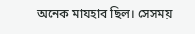অনেক মাযহাব ছিল। সেসময়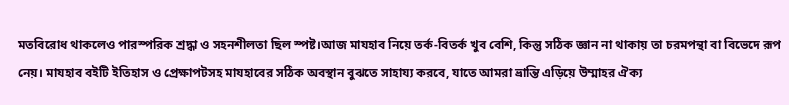মতবিরোধ থাকলেও পারস্পরিক শ্রদ্ধা ও সহনশীলতা ছিল স্পষ্ট।আজ মাযহাব নিয়ে তর্ক-বিতর্ক খুব বেশি, কিন্তু সঠিক জ্ঞান না থাকায় তা চরমপন্থা বা বিভেদে রূপ নেয়। মাযহাব বইটি ইতিহাস ও প্রেক্ষাপটসহ মাযহাবের সঠিক অবস্থান বুঝতে সাহায্য করবে, যাতে আমরা ভ্রান্তি এড়িয়ে উম্মাহর ঐক্য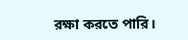রক্ষা করতে পারি।